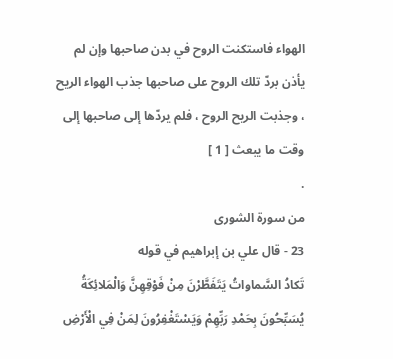الهواء فاستكنت الروح في بدن صاحبها وإن لم يأذن بردّ تلك الروح على صاحبها جذب الهواء الريح ، وجذبت الريح الروح ، فلم يردّها إلى صاحبها إلى وقت ما يبعث [ 1 ]
.
من سورة الشورى
23 - قال علي بن إبراهيم في قوله
تَكادُ السَّماواتُ يَتَفَطَّرْنَ مِنْ فَوْقِهِنَّ وَالْمَلائِكَةُ يُسَبِّحُونَ بِحَمْدِ رَبِّهِمْ وَيَسْتَغْفِرُونَ لِمَنْ فِي الْأَرْضِ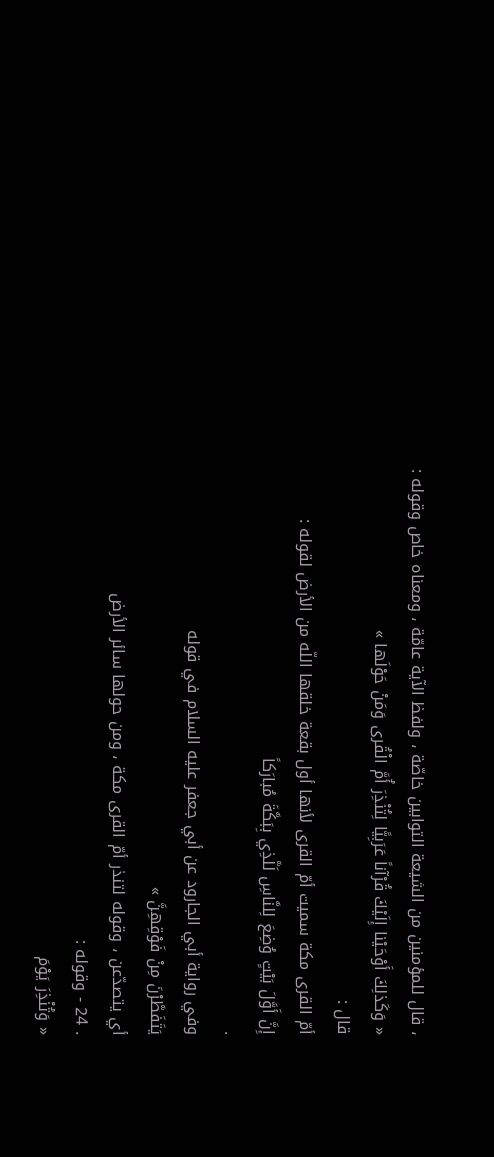، قال للمؤمنين من الشيعة التوابين خاصّة ، ولفظ الآية عامّة ، ومعناه خاص وقوله :
« وَكَذلِكَ أَوْحَيْنا إِلَيْكَ قُرْآناً عَرَبِيًّا لِتُنْذِرَ أُمَّ الْقُرى وَمَنْ حَوْلَها »
قال :
أمّ القرى مكة سميت أمّ القرى لأنها أول بقعة خلقها اللّه من الأرض لقوله :
إِنَّ أَوَّلَ بَيْتٍ وُضِعَ لِلنَّاسِ لَلَّذِي بِبَكَّةَ مُبارَكاً
.
وفي رواية أبي الجارود عن أبي جعفر عليه السلام في قوله
يَتَفَطَّرْنَ مِنْ فَوْقِهِنَّ »
أي يتصدّعن ، وقوله لتنذر أمّ القرى مكة ، ومن حولها سائر الأرض
. 24 - وقوله :
« وَتُنْذِرَ يَوْمَ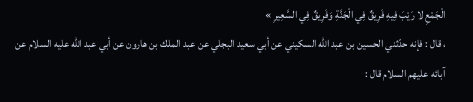الْجَمْعِ لا رَيْبَ فِيهِ فَرِيقٌ فِي الْجَنَّةِ وَفَرِيقٌ فِي السَّعِيرِ »
، قال : فإنه حدّثني الحسين بن عبد اللّه السكيني عن أبي سعيد البجلي عن عبد الملك بن هارون عن أبي عبد اللّه عليه السلام عن آبائه عليهم السلام قال :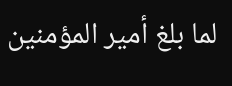لما بلغ أمير المؤمنين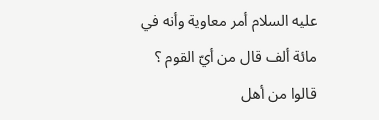عليه السلام أمر معاوية وأنه في مائة ألف قال من أيّ القوم ؟ قالوا من أهل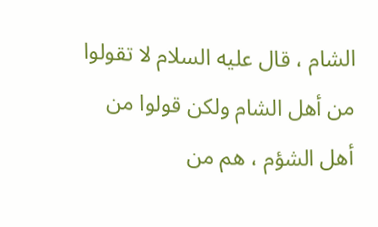الشام ، قال عليه السلام لا تقولوا من أهل الشام ولكن قولوا من أهل الشؤم ، هم من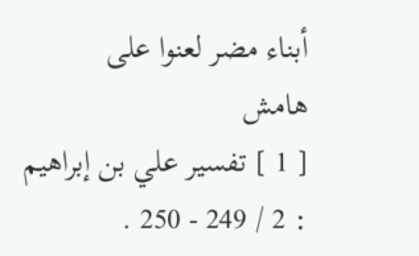أبناء مضر لعنوا على
هامش
[ 1 ] تفسير علي بن إبراهيم : 2 / 249 - 250 .